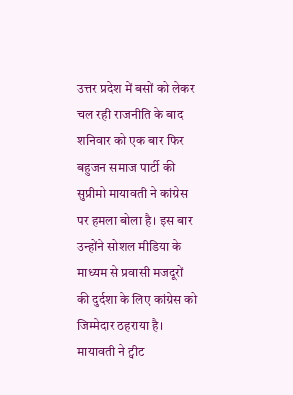उत्तर प्रदेश में बसों को लेकर चल रही राजनीति के बाद शनिवार को एक बार फिर बहुजन समाज पार्टी की सुप्रीमो मायावती ने कांग्रेस पर हमला बोला है। इस बार उन्होंने सोशल मीडिया के माध्यम से प्रवासी मजदूरों की दुर्दशा के लिए कांग्रेस को जिम्मेदार ठहराया है।
मायावती ने ट्वीट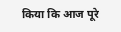किया कि आज पूरे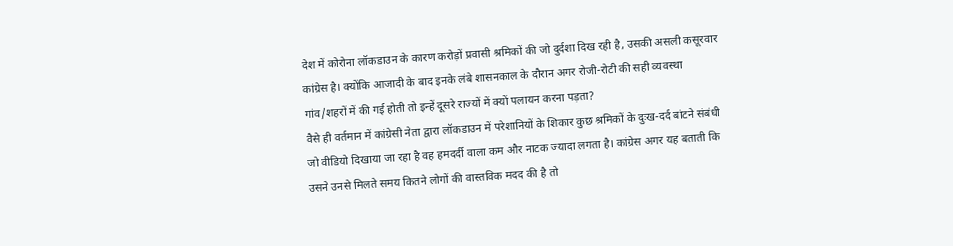देश में कोरोना लॉकडाउन के कारण करोड़ों प्रवासी श्रमिकों की जो दुर्दशा दिख रही है, उसकी असली कसूरवार कांग्रेस है। क्योंकि आजादी के बाद इनके लंबे शासनकाल के दौरान अगर रोजी-रोटी की सही व्यवस्था गांव/शहरों में की गई होती तो इन्हें दूसरे राज्यों में क्यों पलायन करना पड़ता?
वैसे ही वर्तमान में कांग्रेसी नेता द्वारा लॉकडाउन में परेशानियों के शिकार कुछ श्रमिकों के दुःख-दर्द बांटने संबंधी जो वीडियो दिखाया जा रहा है वह हमदर्दी वाला कम और नाटक ज्यादा लगता है। कांग्रेस अगर यह बताती कि उसने उनसे मिलते समय कितने लोगों की वास्तविक मदद की है तो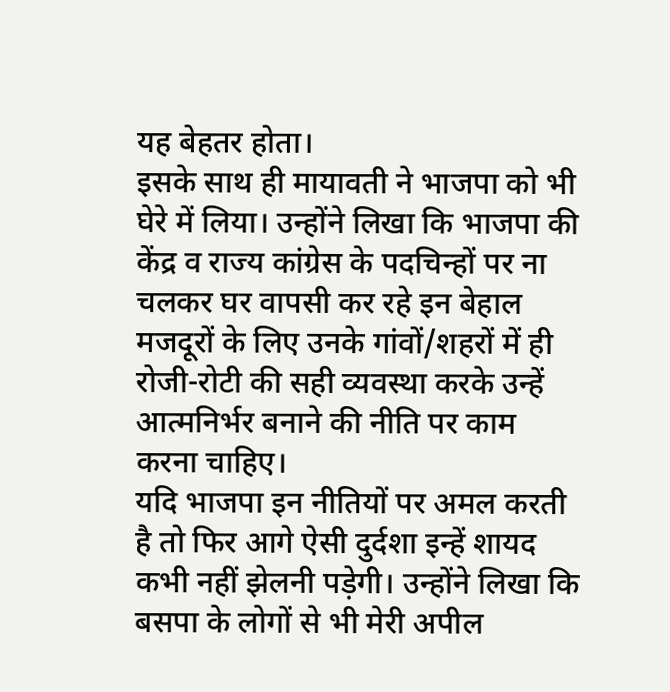यह बेहतर होता।
इसके साथ ही मायावती ने भाजपा को भी घेरे में लिया। उन्होंने लिखा कि भाजपा की केंद्र व राज्य कांग्रेस के पदचिन्हों पर ना चलकर घर वापसी कर रहे इन बेहाल मजदूरों के लिए उनके गांवों/शहरों में ही रोजी-रोटी की सही व्यवस्था करके उन्हें आत्मनिर्भर बनाने की नीति पर काम करना चाहिए।
यदि भाजपा इन नीतियों पर अमल करती है तो फिर आगे ऐसी दुर्दशा इन्हें शायद कभी नहीं झेलनी पड़ेगी। उन्होंने लिखा कि बसपा के लोगों से भी मेरी अपील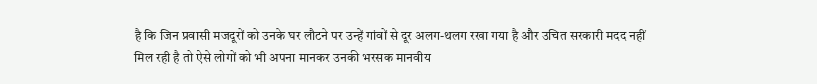है कि जिन प्रवासी मजदूरों को उनके घर लौटने पर उन्हें गांवों से दूर अलग-थलग रखा गया है और उचित सरकारी मदद नहीं मिल रही है तो ऐसे लोगों को भी अपना मानकर उनकी भरसक मानवीय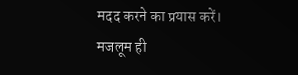मदद करने का प्रयास करें। मजलूम ही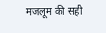मजलूम की सही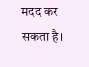मदद कर सकता है।